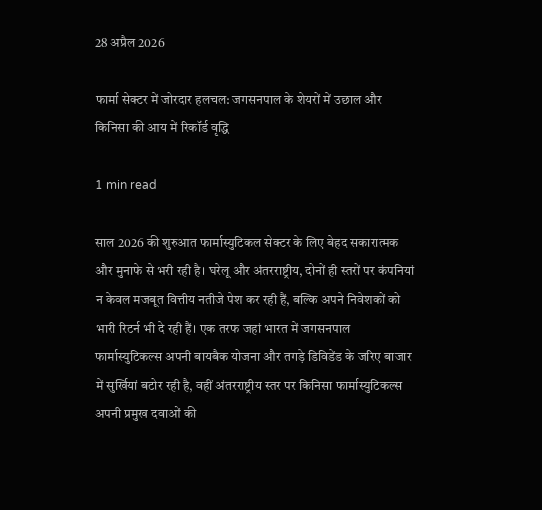28 अप्रैल 2026

फार्मा सेक्टर में जोरदार हलचल: जगसनपाल के शेयरों में उछाल और किनिसा की आय में रिकॉर्ड वृद्धि

1 min read

साल 2026 की शुरुआत फार्मास्युटिकल सेक्टर के लिए बेहद सकारात्मक और मुनाफे से भरी रही है। घरेलू और अंतरराष्ट्रीय, दोनों ही स्तरों पर कंपनियां न केवल मजबूत वित्तीय नतीजे पेश कर रही हैं, बल्कि अपने निवेशकों को भारी रिटर्न भी दे रही हैं। एक तरफ जहां भारत में जगसनपाल फार्मास्युटिकल्स अपनी बायबैक योजना और तगड़े डिविडेंड के जरिए बाजार में सुर्खियां बटोर रही है, वहीं अंतरराष्ट्रीय स्तर पर किनिसा फार्मास्युटिकल्स अपनी प्रमुख दवाओं की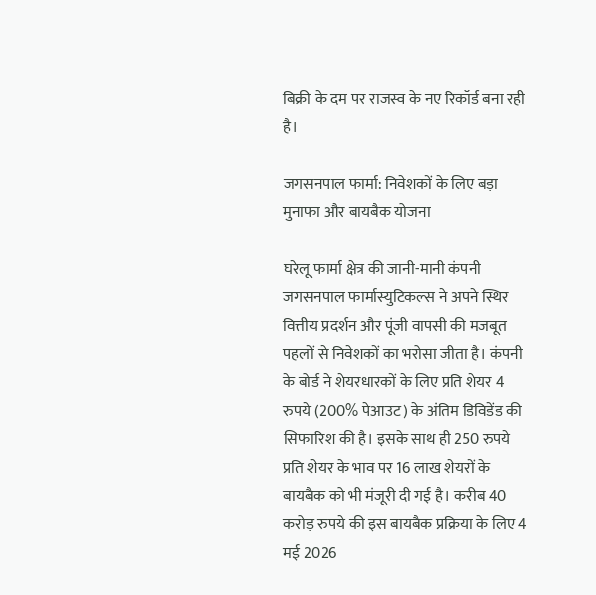बिक्री के दम पर राजस्व के नए रिकॉर्ड बना रही है।

जगसनपाल फार्मा: निवेशकों के लिए बड़ा मुनाफा और बायबैक योजना

घरेलू फार्मा क्षेत्र की जानी-मानी कंपनी जगसनपाल फार्मास्युटिकल्स ने अपने स्थिर वित्तीय प्रदर्शन और पूंजी वापसी की मजबूत पहलों से निवेशकों का भरोसा जीता है। कंपनी के बोर्ड ने शेयरधारकों के लिए प्रति शेयर 4 रुपये (200% पेआउट) के अंतिम डिविडेंड की सिफारिश की है। इसके साथ ही 250 रुपये प्रति शेयर के भाव पर 16 लाख शेयरों के बायबैक को भी मंजूरी दी गई है। करीब 40 करोड़ रुपये की इस बायबैक प्रक्रिया के लिए 4 मई 2026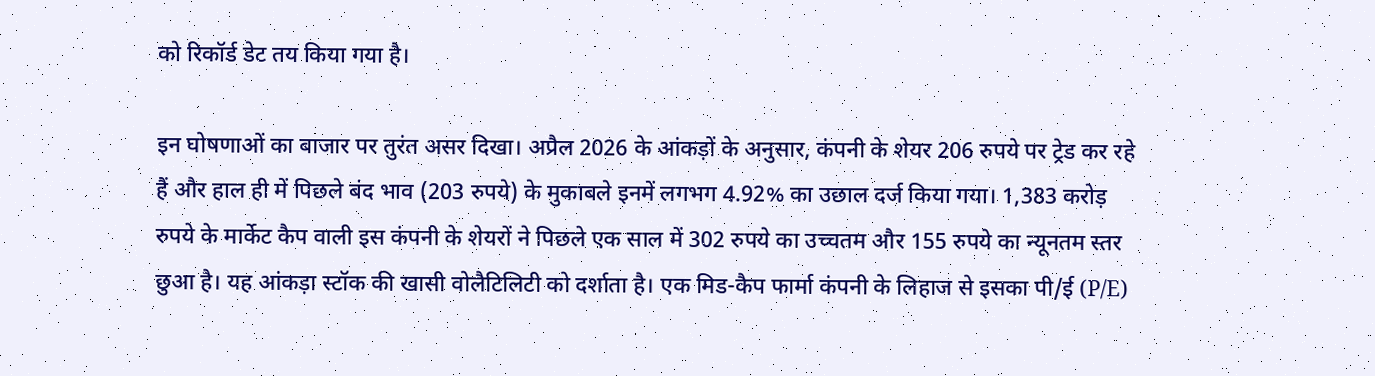को रिकॉर्ड डेट तय किया गया है।

इन घोषणाओं का बाजार पर तुरंत असर दिखा। अप्रैल 2026 के आंकड़ों के अनुसार, कंपनी के शेयर 206 रुपये पर ट्रेड कर रहे हैं और हाल ही में पिछले बंद भाव (203 रुपये) के मुकाबले इनमें लगभग 4.92% का उछाल दर्ज किया गया। 1,383 करोड़ रुपये के मार्केट कैप वाली इस कंपनी के शेयरों ने पिछले एक साल में 302 रुपये का उच्चतम और 155 रुपये का न्यूनतम स्तर छुआ है। यह आंकड़ा स्टॉक की खासी वोलैटिलिटी को दर्शाता है। एक मिड-कैप फार्मा कंपनी के लिहाज से इसका पी/ई (P/E)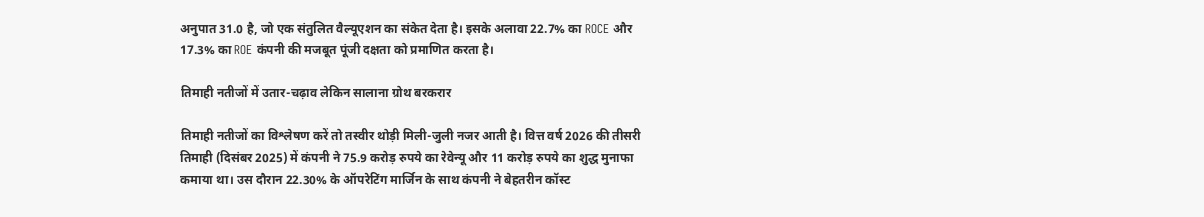अनुपात 31.0 है, जो एक संतुलित वैल्यूएशन का संकेत देता है। इसके अलावा 22.7% का ROCE और 17.3% का ROE कंपनी की मजबूत पूंजी दक्षता को प्रमाणित करता है।

तिमाही नतीजों में उतार-चढ़ाव लेकिन सालाना ग्रोथ बरकरार

तिमाही नतीजों का विश्लेषण करें तो तस्वीर थोड़ी मिली-जुली नजर आती है। वित्त वर्ष 2026 की तीसरी तिमाही (दिसंबर 2025) में कंपनी ने 75.9 करोड़ रुपये का रेवेन्यू और 11 करोड़ रुपये का शुद्ध मुनाफा कमाया था। उस दौरान 22.30% के ऑपरेटिंग मार्जिन के साथ कंपनी ने बेहतरीन कॉस्ट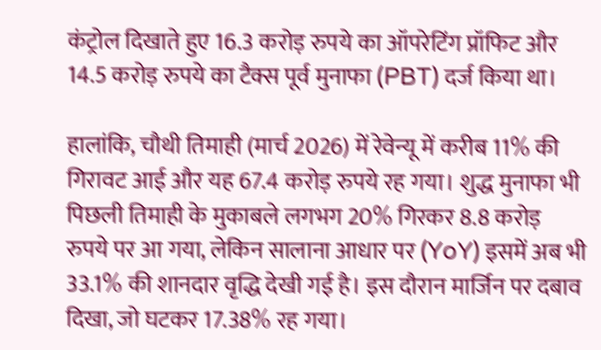कंट्रोल दिखाते हुए 16.3 करोड़ रुपये का ऑपरेटिंग प्रॉफिट और 14.5 करोड़ रुपये का टैक्स पूर्व मुनाफा (PBT) दर्ज किया था।

हालांकि, चौथी तिमाही (मार्च 2026) में रेवेन्यू में करीब 11% की गिरावट आई और यह 67.4 करोड़ रुपये रह गया। शुद्ध मुनाफा भी पिछली तिमाही के मुकाबले लगभग 20% गिरकर 8.8 करोड़ रुपये पर आ गया, लेकिन सालाना आधार पर (YoY) इसमें अब भी 33.1% की शानदार वृद्धि देखी गई है। इस दौरान मार्जिन पर दबाव दिखा, जो घटकर 17.38% रह गया।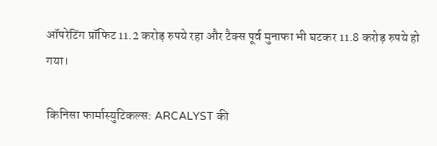ऑपरेटिंग प्रॉफिट 11.2 करोड़ रुपये रहा और टैक्स पूर्व मुनाफा भी घटकर 11.8 करोड़ रुपये हो गया।

किनिसा फार्मास्युटिकल्स: ARCALYST की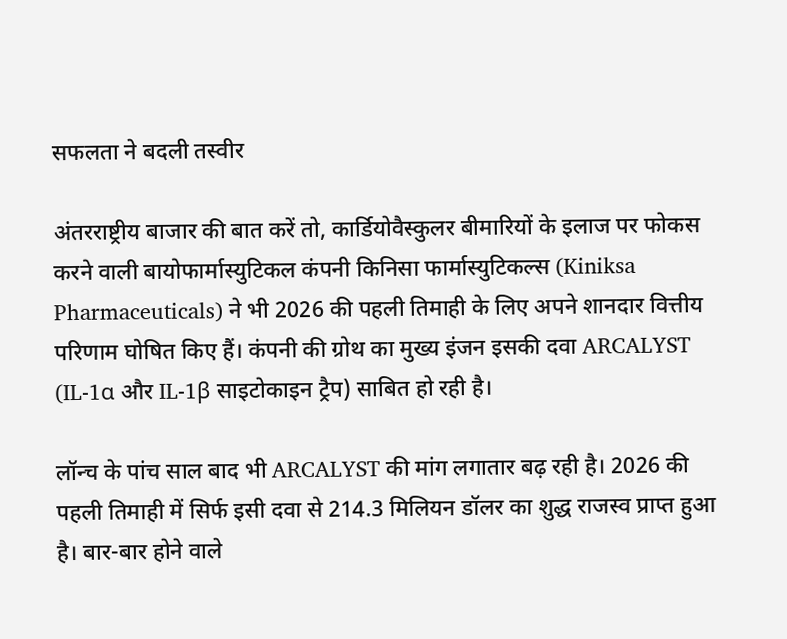सफलता ने बदली तस्वीर

अंतरराष्ट्रीय बाजार की बात करें तो, कार्डियोवैस्कुलर बीमारियों के इलाज पर फोकस करने वाली बायोफार्मास्युटिकल कंपनी किनिसा फार्मास्युटिकल्स (Kiniksa Pharmaceuticals) ने भी 2026 की पहली तिमाही के लिए अपने शानदार वित्तीय परिणाम घोषित किए हैं। कंपनी की ग्रोथ का मुख्य इंजन इसकी दवा ARCALYST (IL-1α और IL-1β साइटोकाइन ट्रैप) साबित हो रही है।

लॉन्च के पांच साल बाद भी ARCALYST की मांग लगातार बढ़ रही है। 2026 की पहली तिमाही में सिर्फ इसी दवा से 214.3 मिलियन डॉलर का शुद्ध राजस्व प्राप्त हुआ है। बार-बार होने वाले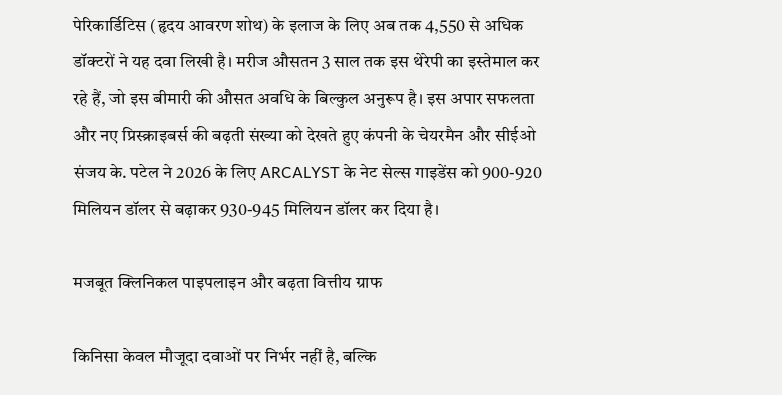पेरिकार्डिटिस (हृदय आवरण शोथ) के इलाज के लिए अब तक 4,550 से अधिक डॉक्टरों ने यह दवा लिखी है। मरीज औसतन 3 साल तक इस थेरेपी का इस्तेमाल कर रहे हैं, जो इस बीमारी की औसत अवधि के बिल्कुल अनुरूप है। इस अपार सफलता और नए प्रिस्क्राइबर्स की बढ़ती संख्या को देखते हुए कंपनी के चेयरमैन और सीईओ संजय के. पटेल ने 2026 के लिए ARCALYST के नेट सेल्स गाइडेंस को 900-920 मिलियन डॉलर से बढ़ाकर 930-945 मिलियन डॉलर कर दिया है।

मजबूत क्लिनिकल पाइपलाइन और बढ़ता वित्तीय ग्राफ

किनिसा केवल मौजूदा दवाओं पर निर्भर नहीं है, बल्कि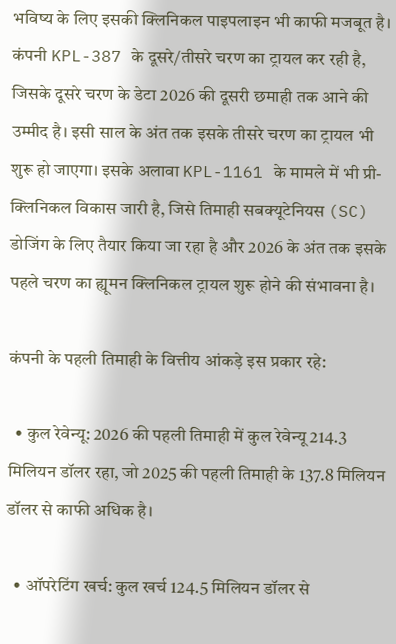भविष्य के लिए इसकी क्लिनिकल पाइपलाइन भी काफी मजबूत है। कंपनी KPL-387 के दूसरे/तीसरे चरण का ट्रायल कर रही है, जिसके दूसरे चरण के डेटा 2026 की दूसरी छमाही तक आने की उम्मीद है। इसी साल के अंत तक इसके तीसरे चरण का ट्रायल भी शुरू हो जाएगा। इसके अलावा KPL-1161 के मामले में भी प्री-क्लिनिकल विकास जारी है, जिसे तिमाही सबक्यूटेनियस (SC) डोजिंग के लिए तैयार किया जा रहा है और 2026 के अंत तक इसके पहले चरण का ह्यूमन क्लिनिकल ट्रायल शुरू होने की संभावना है।

कंपनी के पहली तिमाही के वित्तीय आंकड़े इस प्रकार रहे:

  • कुल रेवेन्यू: 2026 की पहली तिमाही में कुल रेवेन्यू 214.3 मिलियन डॉलर रहा, जो 2025 की पहली तिमाही के 137.8 मिलियन डॉलर से काफी अधिक है।

  • ऑपरेटिंग खर्च: कुल खर्च 124.5 मिलियन डॉलर से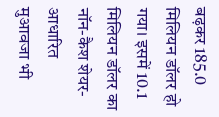बढ़कर 185.0 मिलियन डॉलर हो गया। इसमें 10.1 मिलियन डॉलर का नॉन-कैश शेयर-आधारित मुआवजा भी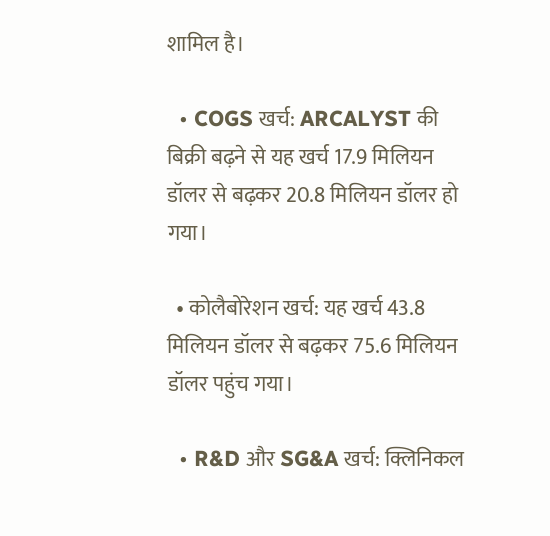शामिल है।

  • COGS खर्च: ARCALYST की बिक्री बढ़ने से यह खर्च 17.9 मिलियन डॉलर से बढ़कर 20.8 मिलियन डॉलर हो गया।

  • कोलैबोरेशन खर्च: यह खर्च 43.8 मिलियन डॉलर से बढ़कर 75.6 मिलियन डॉलर पहुंच गया।

  • R&D और SG&A खर्च: क्लिनिकल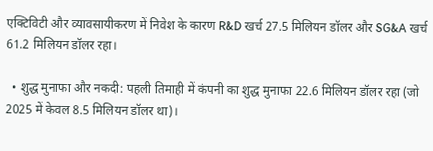एक्टिविटी और व्यावसायीकरण में निवेश के कारण R&D खर्च 27.5 मिलियन डॉलर और SG&A खर्च 61.2 मिलियन डॉलर रहा।

  • शुद्ध मुनाफा और नकदी: पहली तिमाही में कंपनी का शुद्ध मुनाफा 22.6 मिलियन डॉलर रहा (जो 2025 में केवल 8.5 मिलियन डॉलर था)।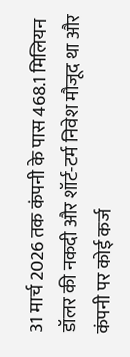31 मार्च 2026 तक कंपनी के पास 468.1 मिलियन डॉलर की नकदी और शॉर्ट-टर्म निवेश मौजूद था और कंपनी पर कोई कर्ज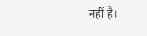नहीं है।